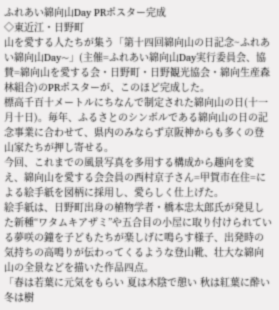ふれあい綿向山Day PRポスター完成
◇東近江・日野町
山を愛する人たちが集う「第十四回綿向山の日記念~ふれあい綿向山Day~」(主催=ふれあい綿向山Day実行委員会、協賛=綿向山を愛する会・日野町・日野観光協会・綿向生産森林組合)のPRポスターが、このほど完成した。
標高千百十メートルにちなんで制定された綿向山の日(十一月十日)。毎年、ふるさとのシンボルである綿向山の日の記念事業に合わせて、県内のみならず京阪神からも多くの登山家たちが押し寄せる。
今回、これまでの風景写真を多用する構成から趣向を変え、綿向山を愛する会会員の西村京子さん=甲賀市在住=による絵手紙を図柄に採用し、愛らしく仕上げた。
絵手紙は、日野町出身の植物学者・橋本忠太郎氏が発見した新種“ワタムキアザミ”や五合目の小屋に取り付けられている夢咲の鐘を子どもたちが楽しげに鳴らす様子、出発時の気持ちの高鳴りが伝わってくるような登山靴、壮大な綿向山の全景などを描いた作品四点。
「春は若葉に元気をもらい 夏は木陰で憩い 秋は紅葉に酔い 冬は樹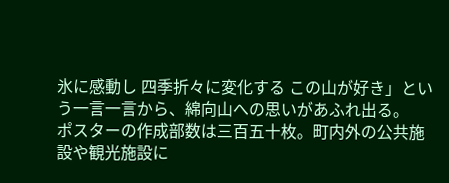氷に感動し 四季折々に変化する この山が好き」という一言一言から、綿向山への思いがあふれ出る。
ポスターの作成部数は三百五十枚。町内外の公共施設や観光施設に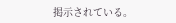掲示されている。